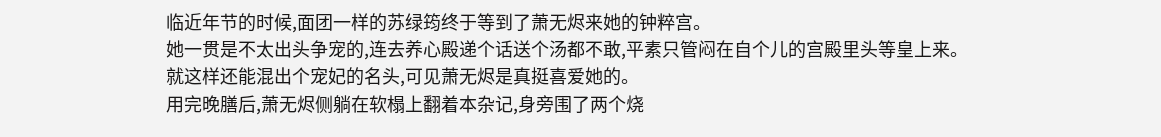临近年节的时候,面团一样的苏绿筠终于等到了萧无烬来她的钟粹宫。
她一贯是不太出头争宠的,连去养心殿递个话送个汤都不敢,平素只管闷在自个儿的宫殿里头等皇上来。
就这样还能混出个宠妃的名头,可见萧无烬是真挺喜爱她的。
用完晚膳后,萧无烬侧躺在软榻上翻着本杂记,身旁围了两个烧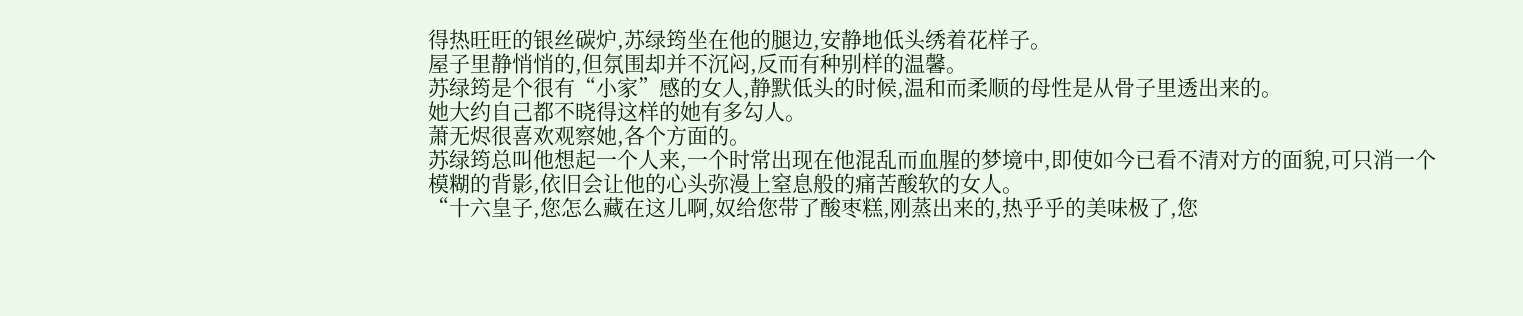得热旺旺的银丝碳炉,苏绿筠坐在他的腿边,安静地低头绣着花样子。
屋子里静悄悄的,但氛围却并不沉闷,反而有种别样的温馨。
苏绿筠是个很有“小家”感的女人,静默低头的时候,温和而柔顺的母性是从骨子里透出来的。
她大约自己都不晓得这样的她有多勾人。
萧无烬很喜欢观察她,各个方面的。
苏绿筠总叫他想起一个人来,一个时常出现在他混乱而血腥的梦境中,即使如今已看不清对方的面貌,可只消一个模糊的背影,依旧会让他的心头弥漫上窒息般的痛苦酸软的女人。
“十六皇子,您怎么藏在这儿啊,奴给您带了酸枣糕,刚蒸出来的,热乎乎的美味极了,您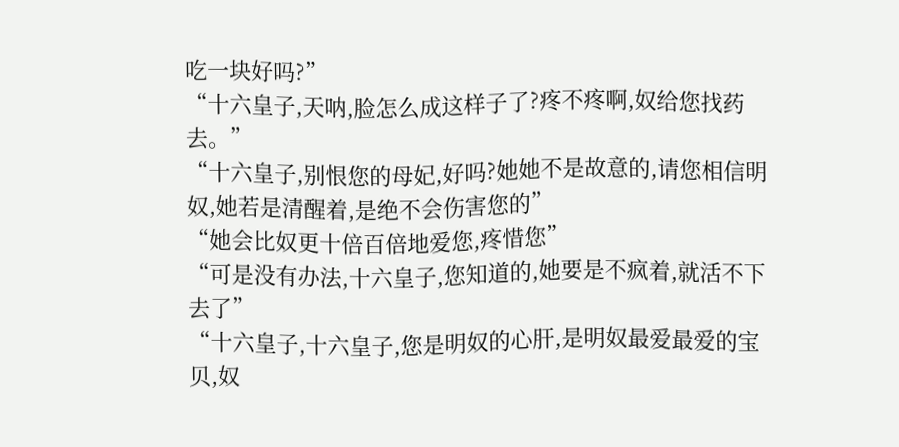吃一块好吗?”
“十六皇子,天呐,脸怎么成这样子了?疼不疼啊,奴给您找药去。”
“十六皇子,别恨您的母妃,好吗?她她不是故意的,请您相信明奴,她若是清醒着,是绝不会伤害您的”
“她会比奴更十倍百倍地爱您,疼惜您”
“可是没有办法,十六皇子,您知道的,她要是不疯着,就活不下去了”
“十六皇子,十六皇子,您是明奴的心肝,是明奴最爱最爱的宝贝,奴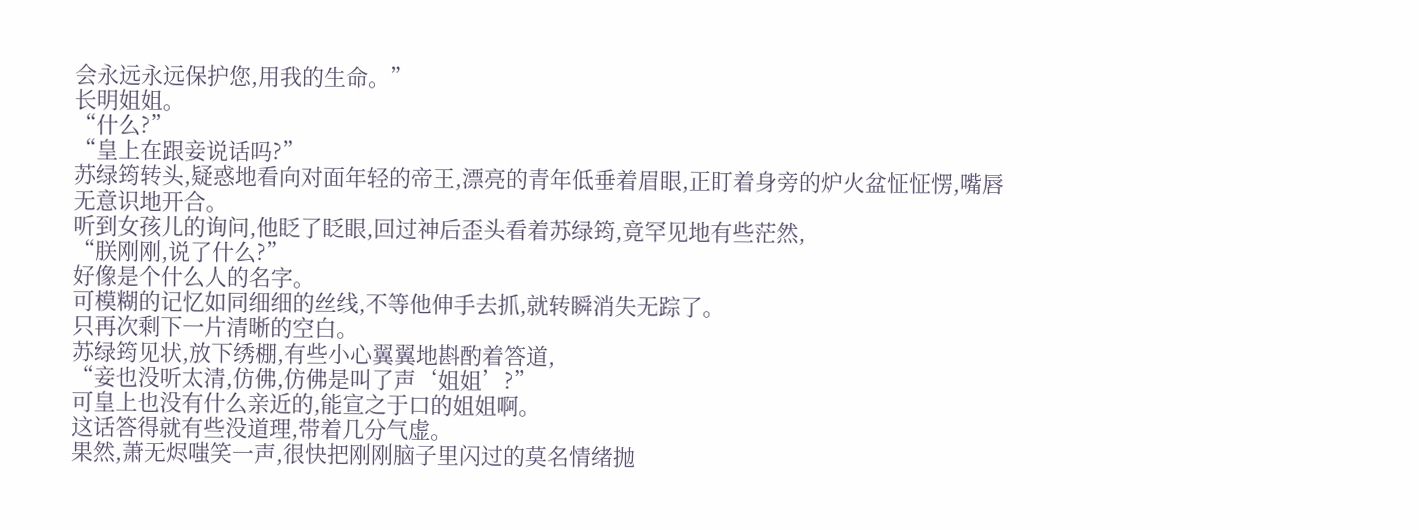会永远永远保护您,用我的生命。”
长明姐姐。
“什么?”
“皇上在跟妾说话吗?”
苏绿筠转头,疑惑地看向对面年轻的帝王,漂亮的青年低垂着眉眼,正盯着身旁的炉火盆怔怔愣,嘴唇无意识地开合。
听到女孩儿的询问,他眨了眨眼,回过神后歪头看着苏绿筠,竟罕见地有些茫然,
“朕刚刚,说了什么?”
好像是个什么人的名字。
可模糊的记忆如同细细的丝线,不等他伸手去抓,就转瞬消失无踪了。
只再次剩下一片清晰的空白。
苏绿筠见状,放下绣棚,有些小心翼翼地斟酌着答道,
“妾也没听太清,仿佛,仿佛是叫了声‘姐姐’?”
可皇上也没有什么亲近的,能宣之于口的姐姐啊。
这话答得就有些没道理,带着几分气虚。
果然,萧无烬嗤笑一声,很快把刚刚脑子里闪过的莫名情绪抛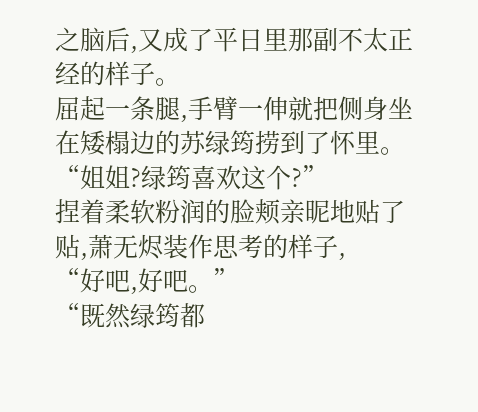之脑后,又成了平日里那副不太正经的样子。
屈起一条腿,手臂一伸就把侧身坐在矮榻边的苏绿筠捞到了怀里。
“姐姐?绿筠喜欢这个?”
捏着柔软粉润的脸颊亲昵地贴了贴,萧无烬装作思考的样子,
“好吧,好吧。”
“既然绿筠都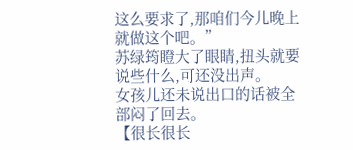这么要求了,那咱们今儿晚上就做这个吧。”
苏绿筠瞪大了眼睛,扭头就要说些什么,可还没出声。
女孩儿还未说出口的话被全部闷了回去。
【很长很长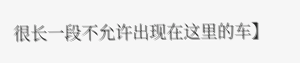很长一段不允许出现在这里的车】